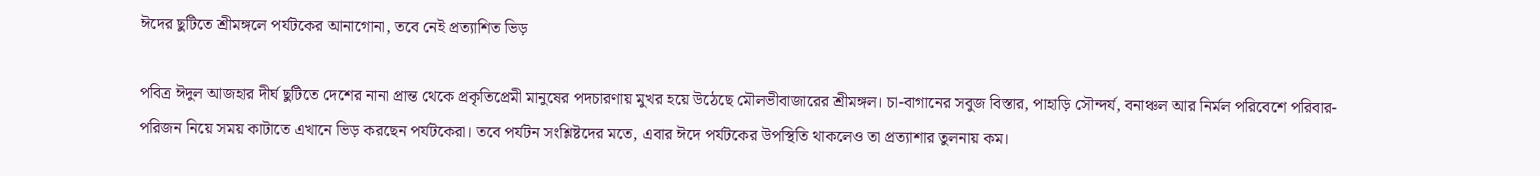ঈদের ছুটিতে শ্রীমঙ্গলে পর্যটকের আনাগোনা, তবে নেই প্রত্যাশিত ভিড়

পবিত্র ঈদুল আজহার দীর্ঘ ছুটিতে দেশের নানা প্রান্ত থেকে প্রকৃতিপ্রেমী মানুষের পদচারণায় মুখর হয়ে উঠেছে মৌলভীবাজারের শ্রীমঙ্গল। চা-বাগানের সবুজ বিস্তার, পাহাড়ি সৌন্দর্য, বনাঞ্চল আর নির্মল পরিবেশে পরিবার-পরিজন নিয়ে সময় কাটাতে এখানে ভিড় করছেন পর্যটকেরা। তবে পর্যটন সংশ্লিষ্টদের মতে, এবার ঈদে পর্যটকের উপস্থিতি থাকলেও তা প্রত্যাশার তুলনায় কম।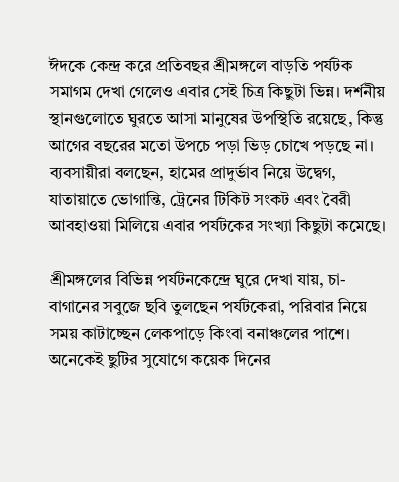ঈদকে কেন্দ্র করে প্রতিবছর শ্রীমঙ্গলে বাড়তি পর্যটক সমাগম দেখা গেলেও এবার সেই চিত্র কিছুটা ভিন্ন। দর্শনীয় স্থানগুলোতে ঘুরতে আসা মানুষের উপস্থিতি রয়েছে, কিন্তু আগের বছরের মতো উপচে পড়া ভিড় চোখে পড়ছে না। ব্যবসায়ীরা বলছেন, হামের প্রাদুর্ভাব নিয়ে উদ্বেগ, যাতায়াতে ভোগান্তি, ট্রেনের টিকিট সংকট এবং বৈরী আবহাওয়া মিলিয়ে এবার পর্যটকের সংখ্যা কিছুটা কমেছে।

শ্রীমঙ্গলের বিভিন্ন পর্যটনকেন্দ্রে ঘুরে দেখা যায়, চা-বাগানের সবুজে ছবি তুলছেন পর্যটকেরা, পরিবার নিয়ে সময় কাটাচ্ছেন লেকপাড়ে কিংবা বনাঞ্চলের পাশে। অনেকেই ছুটির সুযোগে কয়েক দিনের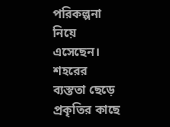পরিকল্পনা নিয়ে এসেছেন। শহরের ব্যস্ততা ছেড়ে প্রকৃতির কাছে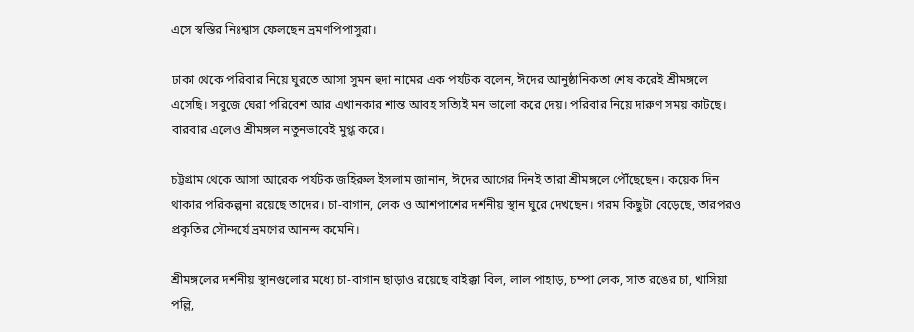এসে স্বস্তির নিঃশ্বাস ফেলছেন ভ্রমণপিপাসুরা।

ঢাকা থেকে পরিবার নিয়ে ঘুরতে আসা সুমন হুদা নামের এক পর্যটক বলেন, ঈদের আনুষ্ঠানিকতা শেষ করেই শ্রীমঙ্গলে এসেছি। সবুজে ঘেরা পরিবেশ আর এখানকার শান্ত আবহ সত্যিই মন ভালো করে দেয়। পরিবার নিয়ে দারুণ সময় কাটছে। বারবার এলেও শ্রীমঙ্গল নতুনভাবেই মুগ্ধ করে।

চট্টগ্রাম থেকে আসা আরেক পর্যটক জহিরুল ইসলাম জানান, ঈদের আগের দিনই তারা শ্রীমঙ্গলে পৌঁছেছেন। কয়েক দিন থাকার পরিকল্পনা রয়েছে তাদের। চা-বাগান, লেক ও আশপাশের দর্শনীয় স্থান ঘুরে দেখছেন। গরম কিছুটা বেড়েছে, তারপরও প্রকৃতির সৌন্দর্যে ভ্রমণের আনন্দ কমেনি।

শ্রীমঙ্গলের দর্শনীয় স্থানগুলোর মধ্যে চা-বাগান ছাড়াও রয়েছে বাইক্কা বিল, লাল পাহাড়, চম্পা লেক, সাত রঙের চা, খাসিয়া পল্লি,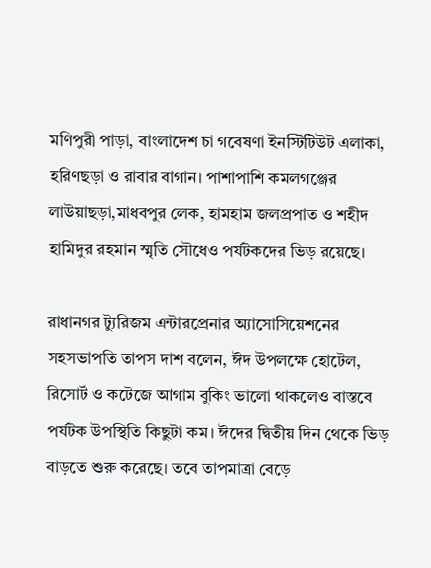মণিপুরী পাড়া, বাংলাদেশ চা গবেষণা ইনস্টিটিউট এলাকা, হরিণছড়া ও রাবার বাগান। পাশাপাশি কমলগঞ্জের লাউয়াছড়া,মাধবপুর লেক, হামহাম জলপ্রপাত ও শহীদ হামিদুর রহমান স্মৃতি সৌধেও পর্যটকদের ভিড় রয়েছে।

রাধানগর ট্যুরিজম এন্টারপ্রেনার অ্যাসোসিয়েশনের সহসভাপতি তাপস দাশ বলেন, ঈদ উপলক্ষে হোটেল, রিসোর্ট ও কটেজে আগাম বুকিং ভালো থাকলেও বাস্তবে পর্যটক উপস্থিতি কিছুটা কম। ঈদের দ্বিতীয় দিন থেকে ভিড় বাড়তে শুরু করেছে। তবে তাপমাত্রা বেড়ে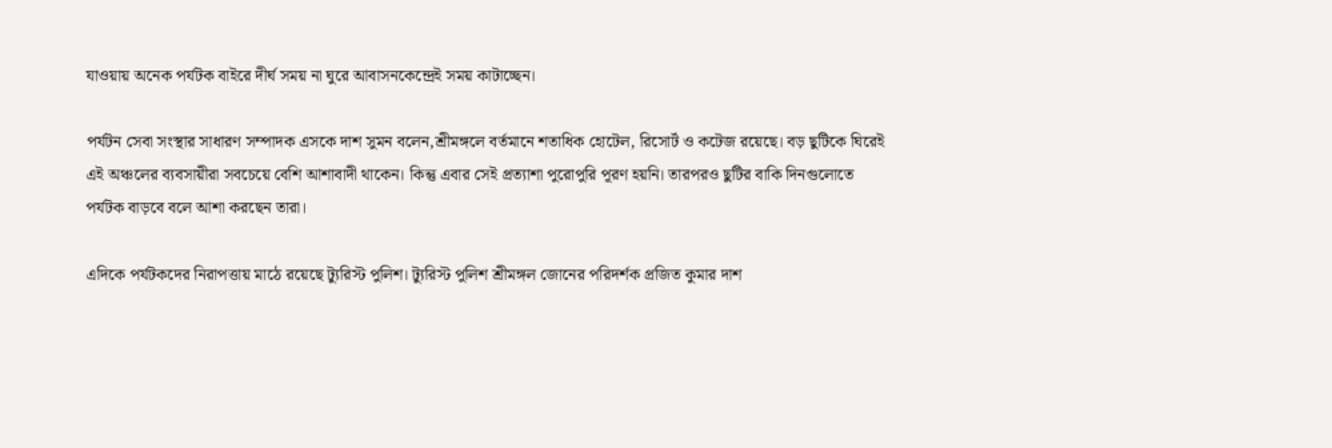যাওয়ায় অনেক পর্যটক বাইরে দীর্ঘ সময় না ঘুরে আবাসনকেন্দ্রেই সময় কাটাচ্ছেন।

পর্যটন সেবা সংস্থার সাধারণ সম্পাদক এসকে দাশ সুমন বলেন,শ্রীমঙ্গলে বর্তমানে শতাধিক হোটেল, রিসোর্ট ও কটেজ রয়েছে। বড় ছুটিকে ঘিরেই এই অঞ্চলের ব্যবসায়ীরা সবচেয়ে বেশি আশাবাদী থাকেন। কিন্তু এবার সেই প্রত্যাশা পুরোপুরি পূরণ হয়নি। তারপরও ছুটির বাকি দিনগুলোতে পর্যটক বাড়বে বলে আশা করছেন তারা।

এদিকে পর্যটকদের নিরাপত্তায় মাঠে রয়েছে ট্যুরিস্ট পুলিশ। ট্যুরিস্ট পুলিশ শ্রীমঙ্গল জোনের পরিদর্শক প্রজিত কুমার দাশ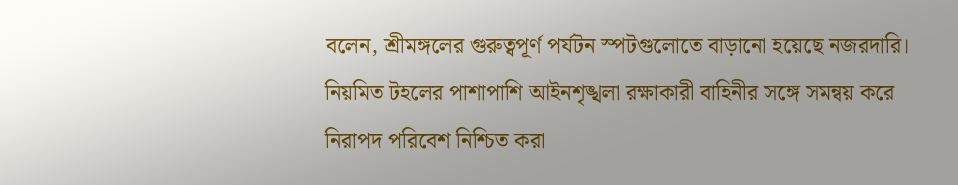বলেন, শ্রীমঙ্গলের গুরুত্বপূর্ণ পর্যটন স্পটগুলোতে বাড়ানো হয়েছে নজরদারি। নিয়মিত টহলের পাশাপাশি আইনশৃঙ্খলা রক্ষাকারী বাহিনীর সঙ্গে সমন্বয় করে নিরাপদ পরিবেশ নিশ্চিত করা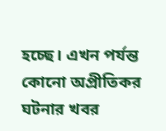হচ্ছে। এখন পর্যন্ত কোনো অপ্রীতিকর ঘটনার খবর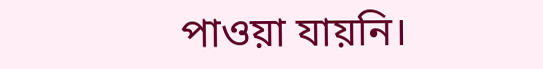পাওয়া যায়নি।